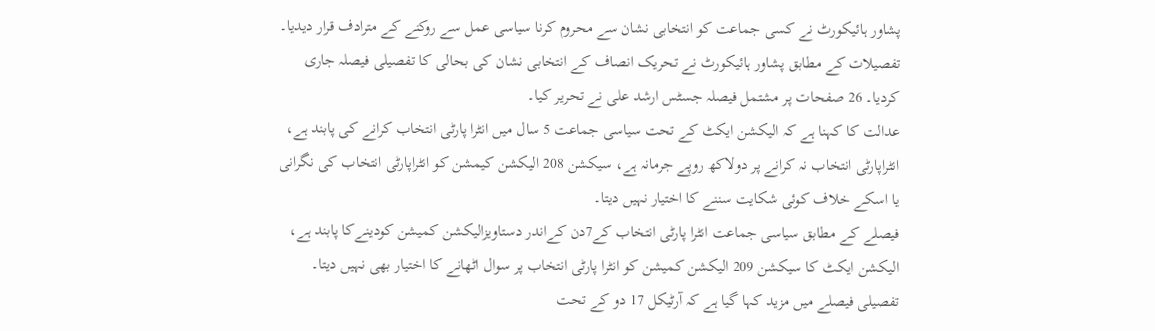پشاور ہائیکورٹ نے کسی جماعت کو انتخابی نشان سے محروم کرنا سیاسی عمل سے روکنے کے مترادف قرار دیدیا۔
تفصیلات کے مطابق پشاور ہائیکورٹ نے تحریک انصاف کے انتخابی نشان کی بحالی کا تفصیلی فیصلہ جاری کردیا۔ 26 صفحات پر مشتمل فیصلہ جسٹس ارشد علی نے تحریر کیا۔
عدالت کا کہنا ہے کہ الیکشن ایکٹ کے تحت سیاسی جماعت 5 سال میں انٹرا پارٹی انتخاب کرانے کی پابند ہے، انٹراپارٹی انتخاب نہ کرانے پر دولاکھ روپے جرمانہ ہے، سیکشن 208 الیکشن کیمشن کو انٹراپارٹی انتخاب کی نگرانی یا اسکے خلاف کوئی شکایت سننے کا اختیار نہیں دیتا۔
فیصلے کے مطابق سیاسی جماعت انٹرا پارٹی انتخاب کے7دن کےاندر دستاویزالیکشن کمیشن کودینےکا پابند ہے، الیکشن ایکٹ کا سیکشن 209 الیکشن کمیشن کو انٹرا پارٹی انتخاب پر سوال اٹھانے کا اختیار بھی نہیں دیتا۔
تفصیلی فیصلے میں مزید کہا گیا ہے کہ آرٹیکل 17 دو کے تحت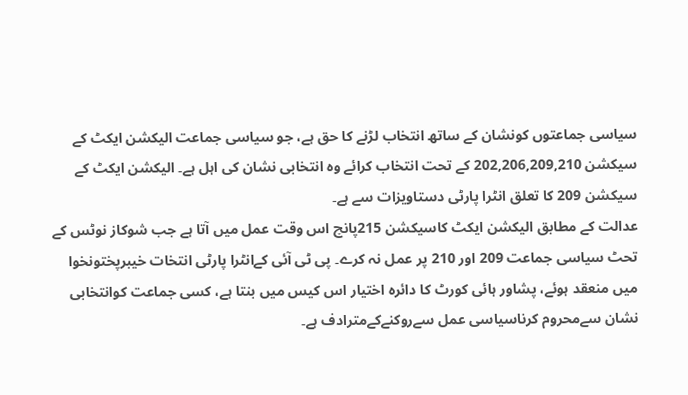سیاسی جماعتوں کونشان کے ساتھ انتخاب لڑنے کا حق ہے، جو سیاسی جماعت الیکشن ایکٹ کے سیکشن 202,206,209,210 کے تحت انتخاب کرائے وہ انتخابی نشان کی اہل ہے۔ الیکشن ایکٹ کے سیکشن 209 کا تعلق انٹرا پارٹی دستاویزات سے ہے۔
عدالت کے مطابق الیکشن ایکٹ کاسیکشن 215پانچ اس وقت عمل میں آتا ہے جب شوکاز نوٹس کے تحٹ سیاسی جماعت 209 اور 210 پر عمل نہ کرے۔ پی ٹی آئی کےانٹرا پارٹی انتخات خیبرپختونخوا میں منعقد ہوئے، پشاور ہائی کورٹ کا دائرہ اختیار اس کیس میں بنتا ہے، کسی جماعت کوانتخابی نشان سےمحروم کرناسیاسی عمل سےروکنےکےمترادف ہے۔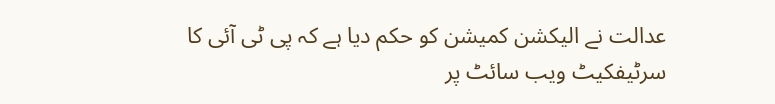عدالت نے الیکشن کمیشن کو حکم دیا ہے کہ پی ٹی آئی کا سرٹیفکیٹ ویب سائٹ پر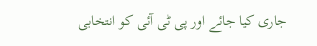جاری کیا جائے اور پی ٹی آئی کو انتخابی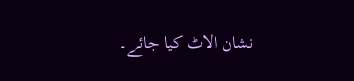نشان الاٹ کیا جائے۔